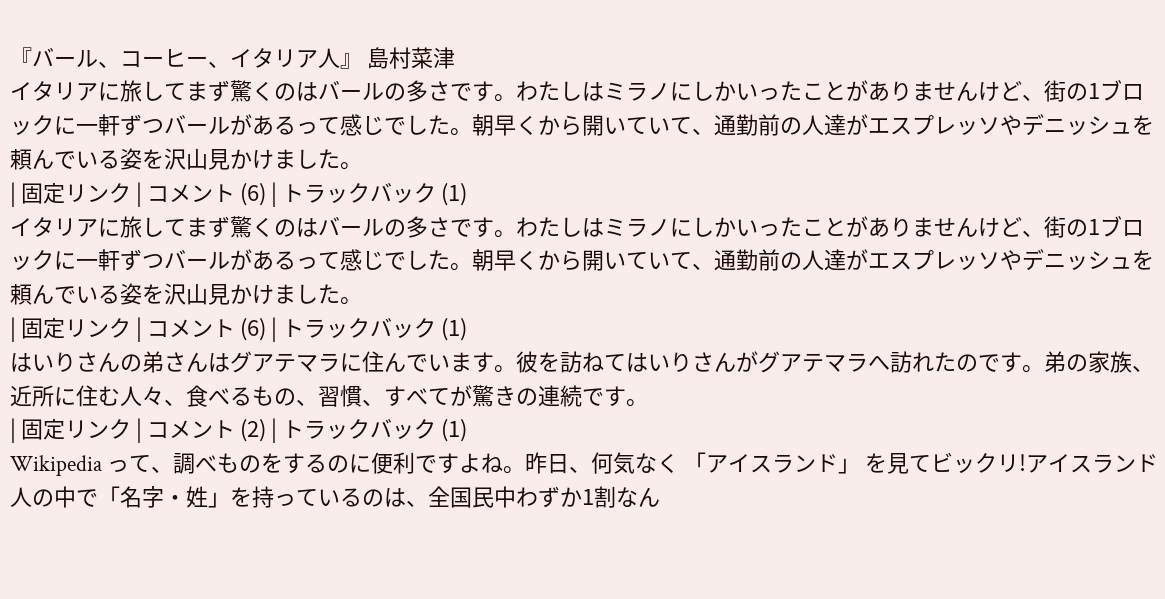『バール、コーヒー、イタリア人』 島村菜津
イタリアに旅してまず驚くのはバールの多さです。わたしはミラノにしかいったことがありませんけど、街の1ブロックに一軒ずつバールがあるって感じでした。朝早くから開いていて、通勤前の人達がエスプレッソやデニッシュを頼んでいる姿を沢山見かけました。
| 固定リンク | コメント (6) | トラックバック (1)
イタリアに旅してまず驚くのはバールの多さです。わたしはミラノにしかいったことがありませんけど、街の1ブロックに一軒ずつバールがあるって感じでした。朝早くから開いていて、通勤前の人達がエスプレッソやデニッシュを頼んでいる姿を沢山見かけました。
| 固定リンク | コメント (6) | トラックバック (1)
はいりさんの弟さんはグアテマラに住んでいます。彼を訪ねてはいりさんがグアテマラへ訪れたのです。弟の家族、近所に住む人々、食べるもの、習慣、すべてが驚きの連続です。
| 固定リンク | コメント (2) | トラックバック (1)
Wikipedia って、調べものをするのに便利ですよね。昨日、何気なく 「アイスランド」 を見てビックリ!アイスランド人の中で「名字・姓」を持っているのは、全国民中わずか1割なん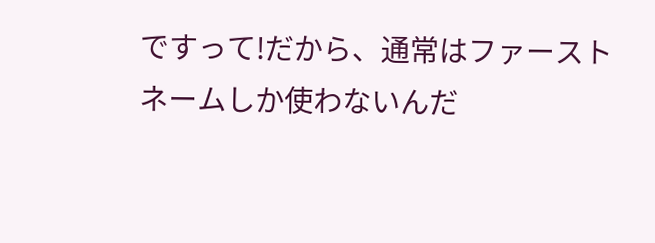ですって!だから、通常はファーストネームしか使わないんだ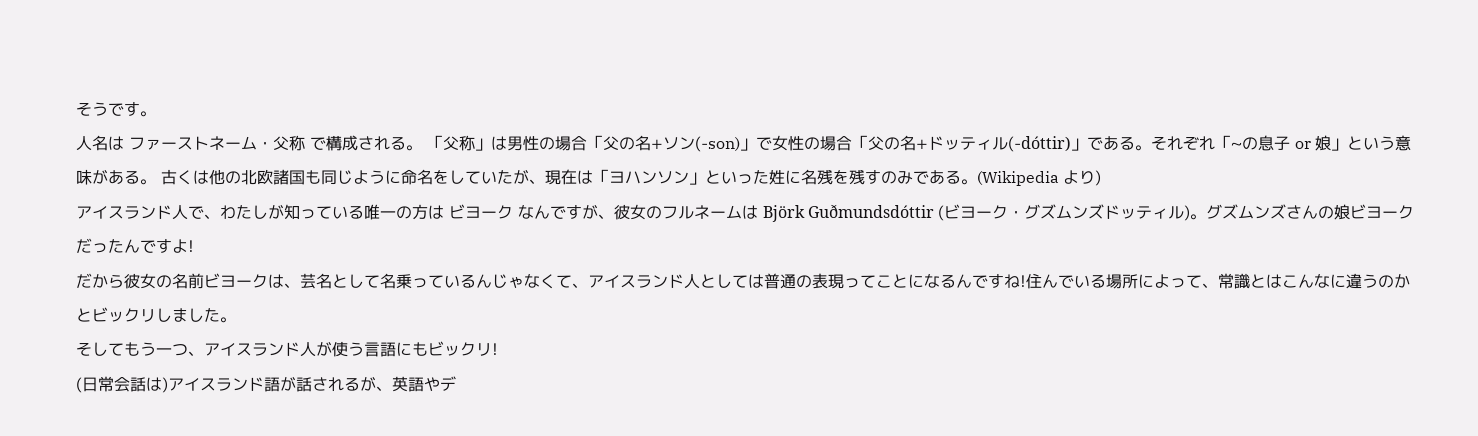そうです。
人名は ファーストネーム・父称 で構成される。 「父称」は男性の場合「父の名+ソン(-son)」で女性の場合「父の名+ドッティル(-dóttir)」である。それぞれ「~の息子 or 娘」という意味がある。 古くは他の北欧諸国も同じように命名をしていたが、現在は「ヨハンソン」といった姓に名残を残すのみである。(Wikipedia より)
アイスランド人で、わたしが知っている唯一の方は ビヨーク なんですが、彼女のフルネームは Björk Guðmundsdóttir (ビヨーク・グズムンズドッティル)。グズムンズさんの娘ビヨークだったんですよ!
だから彼女の名前ビヨークは、芸名として名乗っているんじゃなくて、アイスランド人としては普通の表現ってことになるんですね!住んでいる場所によって、常識とはこんなに違うのかとビックリしました。
そしてもう一つ、アイスランド人が使う言語にもビックリ!
(日常会話は)アイスランド語が話されるが、英語やデ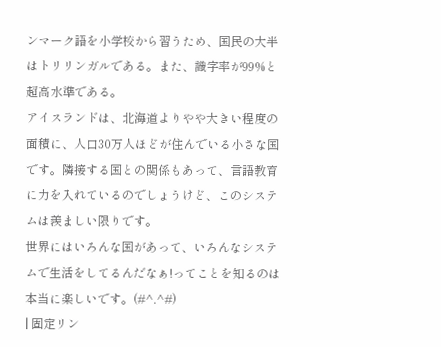ンマーク語を小学校から習うため、国民の大半はトリリンガルである。また、識字率が99%と超高水準である。
アイスランドは、北海道よりやや大きい程度の面積に、人口30万人ほどが住んでいる小さな国です。隣接する国との関係もあって、言語教育に力を入れているのでしょうけど、このシステムは羨ましい限りです。
世界にはいろんな国があって、いろんなシステムで生活をしてるんだなぁ!ってことを知るのは本当に楽しいです。(#^.^#)
| 固定リン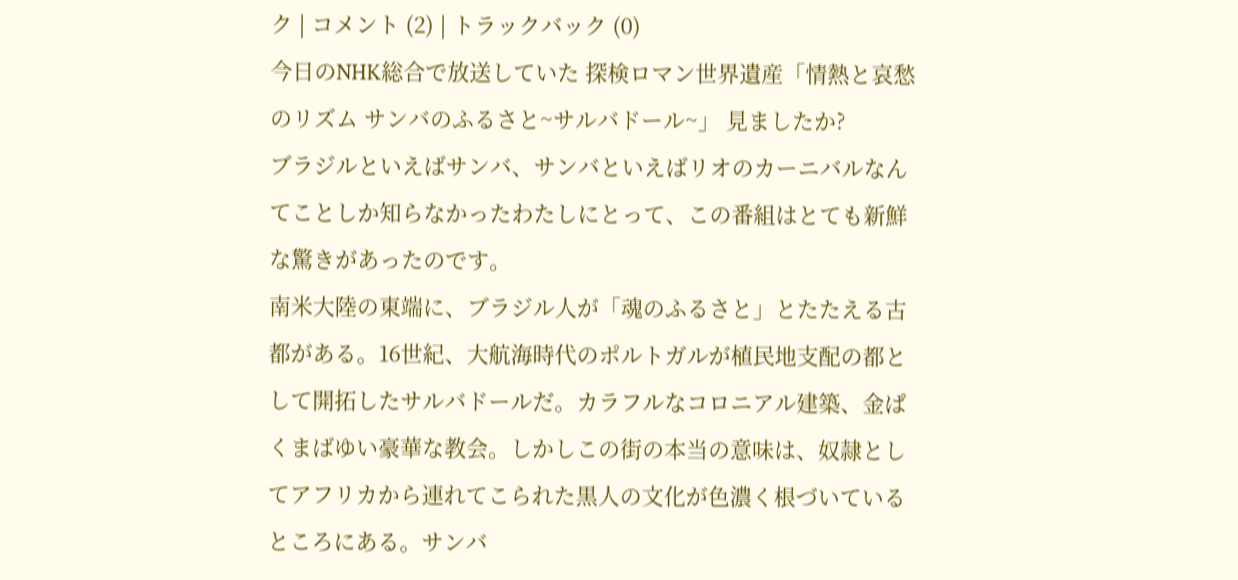ク | コメント (2) | トラックバック (0)
今日のNHK総合で放送していた 探検ロマン世界遺産「情熱と哀愁のリズム サンバのふるさと~サルバドール~」 見ましたか?
ブラジルといえばサンバ、サンバといえばリオのカーニバルなんてことしか知らなかったわたしにとって、この番組はとても新鮮な驚きがあったのです。
南米大陸の東端に、ブラジル人が「魂のふるさと」とたたえる古都がある。16世紀、大航海時代のポルトガルが植民地支配の都として開拓したサルバドールだ。カラフルなコロニアル建築、金ぱくまばゆい豪華な教会。しかしこの街の本当の意味は、奴隷としてアフリカから連れてこられた黒人の文化が色濃く根づいているところにある。サンバ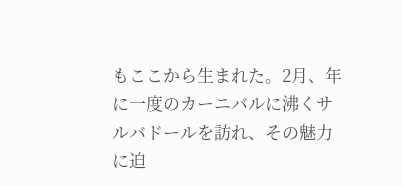もここから生まれた。2月、年に一度のカーニバルに沸くサルバドールを訪れ、その魅力に迫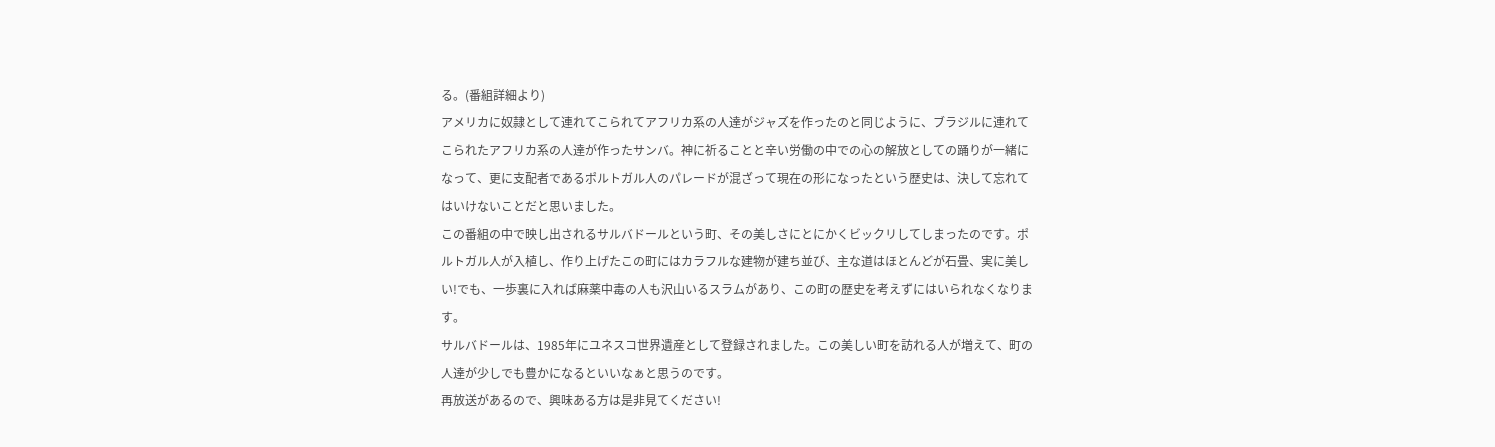る。(番組詳細より)
アメリカに奴隷として連れてこられてアフリカ系の人達がジャズを作ったのと同じように、ブラジルに連れてこられたアフリカ系の人達が作ったサンバ。神に祈ることと辛い労働の中での心の解放としての踊りが一緒になって、更に支配者であるポルトガル人のパレードが混ざって現在の形になったという歴史は、決して忘れてはいけないことだと思いました。
この番組の中で映し出されるサルバドールという町、その美しさにとにかくビックリしてしまったのです。ポルトガル人が入植し、作り上げたこの町にはカラフルな建物が建ち並び、主な道はほとんどが石畳、実に美しい!でも、一歩裏に入れば麻薬中毒の人も沢山いるスラムがあり、この町の歴史を考えずにはいられなくなります。
サルバドールは、1985年にユネスコ世界遺産として登録されました。この美しい町を訪れる人が増えて、町の人達が少しでも豊かになるといいなぁと思うのです。
再放送があるので、興味ある方は是非見てください!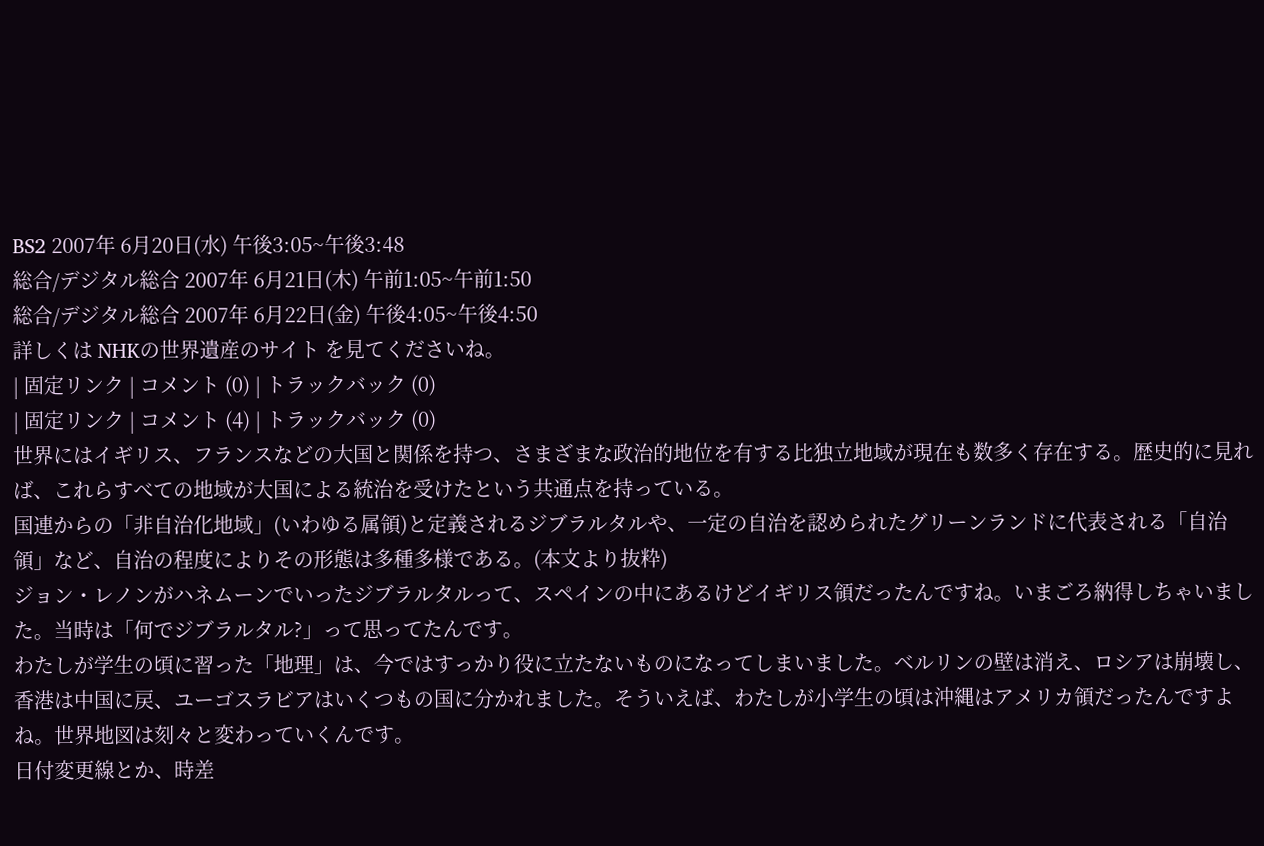BS2 2007年 6月20日(水) 午後3:05~午後3:48
総合/デジタル総合 2007年 6月21日(木) 午前1:05~午前1:50
総合/デジタル総合 2007年 6月22日(金) 午後4:05~午後4:50
詳しくは NHKの世界遺産のサイト を見てくださいね。
| 固定リンク | コメント (0) | トラックバック (0)
| 固定リンク | コメント (4) | トラックバック (0)
世界にはイギリス、フランスなどの大国と関係を持つ、さまざまな政治的地位を有する比独立地域が現在も数多く存在する。歴史的に見れば、これらすべての地域が大国による統治を受けたという共通点を持っている。
国連からの「非自治化地域」(いわゆる属領)と定義されるジブラルタルや、一定の自治を認められたグリーンランドに代表される「自治領」など、自治の程度によりその形態は多種多様である。(本文より抜粋)
ジョン・レノンがハネムーンでいったジブラルタルって、スペインの中にあるけどイギリス領だったんですね。いまごろ納得しちゃいました。当時は「何でジブラルタル?」って思ってたんです。
わたしが学生の頃に習った「地理」は、今ではすっかり役に立たないものになってしまいました。ベルリンの壁は消え、ロシアは崩壊し、香港は中国に戻、ユーゴスラビアはいくつもの国に分かれました。そういえば、わたしが小学生の頃は沖縄はアメリカ領だったんですよね。世界地図は刻々と変わっていくんです。
日付変更線とか、時差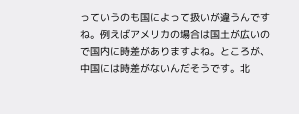っていうのも国によって扱いが違うんですね。例えばアメリカの場合は国土が広いので国内に時差がありますよね。ところが、中国には時差がないんだそうです。北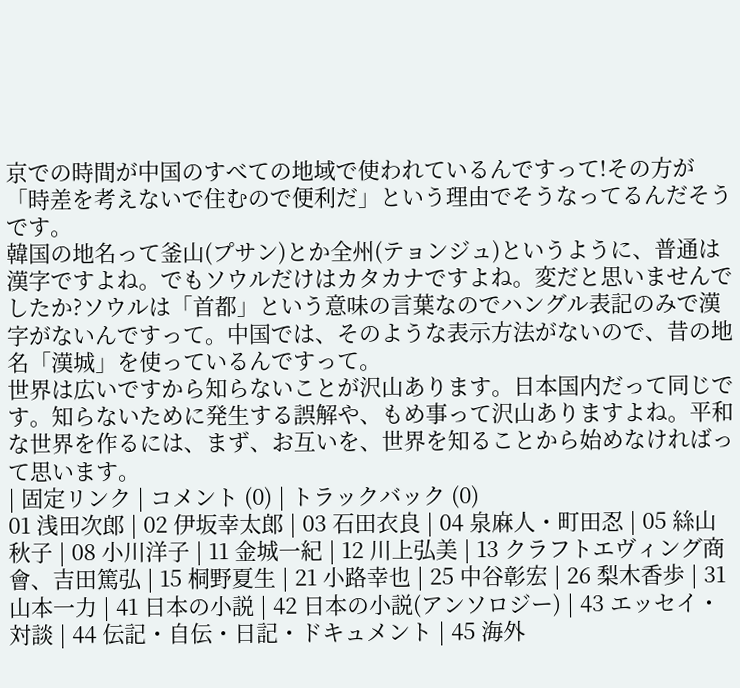京での時間が中国のすべての地域で使われているんですって!その方が「時差を考えないで住むので便利だ」という理由でそうなってるんだそうです。
韓国の地名って釜山(プサン)とか全州(テョンジュ)というように、普通は漢字ですよね。でもソウルだけはカタカナですよね。変だと思いませんでしたか?ソウルは「首都」という意味の言葉なのでハングル表記のみで漢字がないんですって。中国では、そのような表示方法がないので、昔の地名「漢城」を使っているんですって。
世界は広いですから知らないことが沢山あります。日本国内だって同じです。知らないために発生する誤解や、もめ事って沢山ありますよね。平和な世界を作るには、まず、お互いを、世界を知ることから始めなければって思います。
| 固定リンク | コメント (0) | トラックバック (0)
01 浅田次郎 | 02 伊坂幸太郎 | 03 石田衣良 | 04 泉麻人・町田忍 | 05 絲山秋子 | 08 小川洋子 | 11 金城一紀 | 12 川上弘美 | 13 クラフトエヴィング商會、吉田篤弘 | 15 桐野夏生 | 21 小路幸也 | 25 中谷彰宏 | 26 梨木香歩 | 31 山本一力 | 41 日本の小説 | 42 日本の小説(アンソロジー) | 43 エッセイ・対談 | 44 伝記・自伝・日記・ドキュメント | 45 海外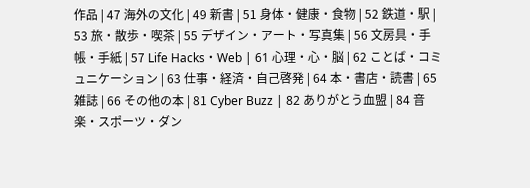作品 | 47 海外の文化 | 49 新書 | 51 身体・健康・食物 | 52 鉄道・駅 | 53 旅・散歩・喫茶 | 55 デザイン・アート・写真集 | 56 文房具・手帳・手紙 | 57 Life Hacks・Web | 61 心理・心・脳 | 62 ことば・コミュニケーション | 63 仕事・経済・自己啓発 | 64 本・書店・読書 | 65 雑誌 | 66 その他の本 | 81 Cyber Buzz | 82 ありがとう血盟 | 84 音楽・スポーツ・ダン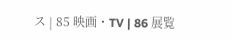ス | 85 映画・TV | 86 展覧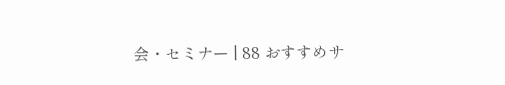会・セミナー | 88 おすすめサ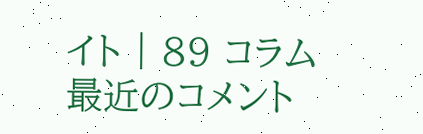イト | 89 コラム
最近のコメント